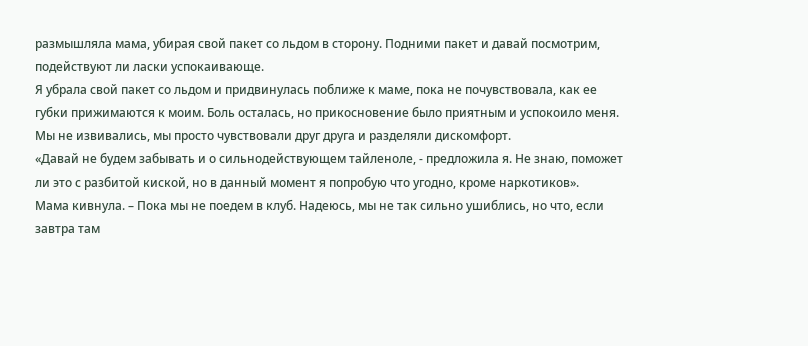размышляла мама, убирая свой пакет со льдом в сторону. Подними пакет и давай посмотрим, подействуют ли ласки успокаивающе.
Я убрала свой пакет со льдом и придвинулась поближе к маме, пока не почувствовала, как ее губки прижимаются к моим. Боль осталась, но прикосновение было приятным и успокоило меня. Мы не извивались, мы просто чувствовали друг друга и разделяли дискомфорт.
«Давай не будем забывать и о сильнодействующем тайленоле, - предложила я. Не знаю, поможет ли это с разбитой киской, но в данный момент я попробую что угодно, кроме наркотиков».
Мама кивнула. – Пока мы не поедем в клуб. Надеюсь, мы не так сильно ушиблись, но что, если завтра там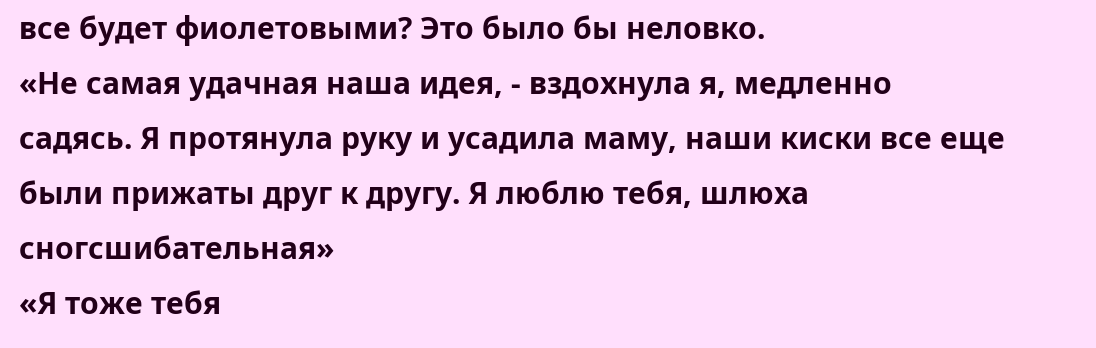все будет фиолетовыми? Это было бы неловко.
«Не самая удачная наша идея, - вздохнула я, медленно садясь. Я протянула руку и усадила маму, наши киски все еще были прижаты друг к другу. Я люблю тебя, шлюха сногсшибательная»
«Я тоже тебя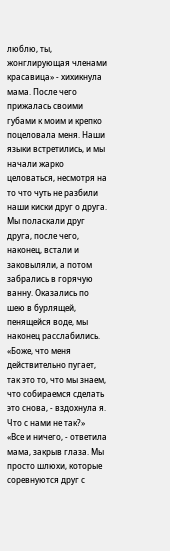люблю, ты, жонглирующая членами красавица» - хихикнула мама. После чего прижалась своими губами к моим и крепко поцеловала меня. Наши языки встретились, и мы начали жарко целоваться, несмотря на то что чуть не разбили наши киски друг о друга. Мы поласкали друг друга, после чего, наконец, встали и заковыляли, а потом забрались в горячую ванну. Оказались по шею в бурлящей, пенящейся воде, мы наконец расслабились.
«Боже, что меня действительно пугает, так это то, что мы знаем, что собираемся сделать это снова, - вздохнула я. Что с нами не так?»
«Все и ничего, - ответила мама, закрыв глаза. Мы просто шлюхи, которые соревнуются друг с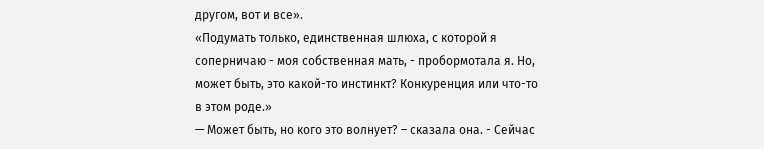другом, вот и все».
«Подумать только, единственная шлюха, с которой я соперничаю - моя собственная мать, - пробормотала я. Но, может быть, это какой-то инстинкт? Конкуренция или что-то в этом роде.»
— Может быть, но кого это волнует? – сказала она. - Сейчас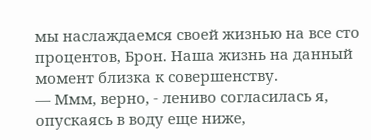мы наслаждаемся своей жизнью на все сто процентов, Брон. Наша жизнь на данный момент близка к совершенству.
— Ммм, верно, - лениво согласилась я, опускаясь в воду еще ниже,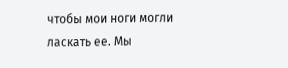чтобы мои ноги могли ласкать ее. Мы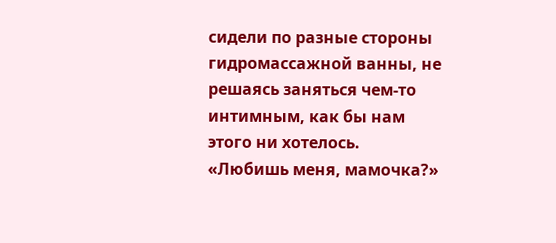сидели по разные стороны гидромассажной ванны, не решаясь заняться чем-то интимным, как бы нам этого ни хотелось. «Любишь меня, мамочка?»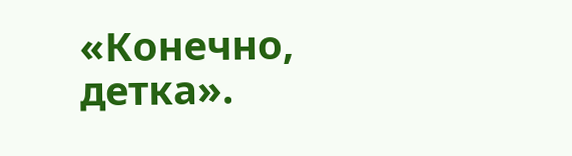«Конечно, детка».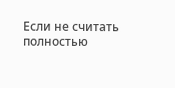Если не считать полностью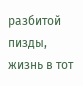разбитой пизды, жизнь в тот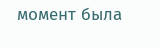момент была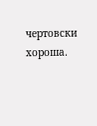чертовски хороша.